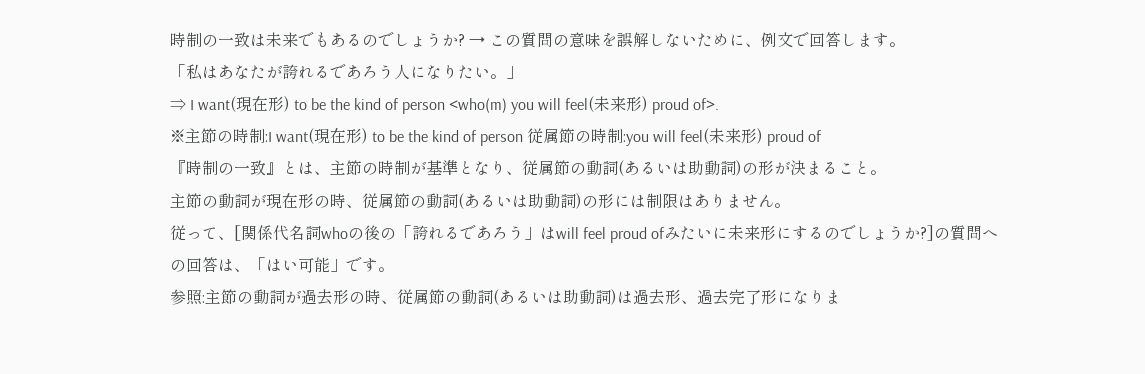時制の一致は未来でもあるのでしょうか? → この質問の意味を誤解しないために、例文で回答します。
「私はあなたが誇れるであろう人になりたい。」
⇒ I want(現在形) to be the kind of person <who(m) you will feel(未来形) proud of>.
※主節の時制:I want(現在形) to be the kind of person 従属節の時制:you will feel(未来形) proud of
『時制の一致』とは、主節の時制が基準となり、従属節の動詞(あるいは助動詞)の形が決まること。
主節の動詞が現在形の時、従属節の動詞(あるいは助動詞)の形には制限はありません。
従って、[関係代名詞whoの後の「誇れるであろう」はwill feel proud ofみたいに未来形にするのでしょうか?]の質問への回答は、「はい可能」です。
参照:主節の動詞が過去形の時、従属節の動詞(あるいは助動詞)は過去形、過去完了形になりま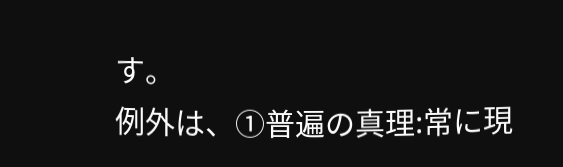す。
例外は、①普遍の真理:常に現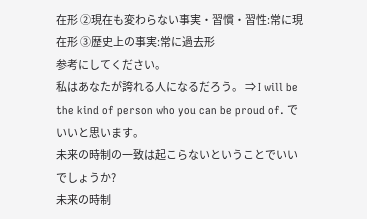在形 ②現在も変わらない事実・習慣・習性:常に現在形 ③歴史上の事実:常に過去形
参考にしてください。
私はあなたが誇れる人になるだろう。 ⇒ I will be the kind of person who you can be proud of. でいいと思います。
未来の時制の一致は起こらないということでいいでしょうか?
未来の時制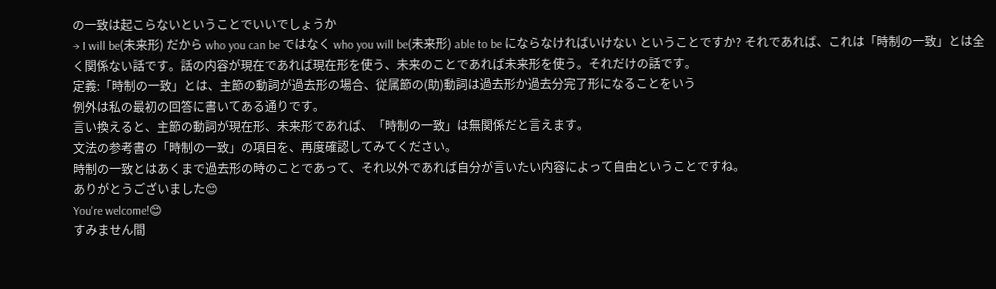の一致は起こらないということでいいでしょうか
→ I will be(未来形) だから who you can be ではなく who you will be(未来形) able to be にならなければいけない ということですか? それであれば、これは「時制の一致」とは全く関係ない話です。話の内容が現在であれば現在形を使う、未来のことであれば未来形を使う。それだけの話です。
定義:「時制の一致」とは、主節の動詞が過去形の場合、従属節の(助)動詞は過去形か過去分完了形になることをいう
例外は私の最初の回答に書いてある通りです。
言い換えると、主節の動詞が現在形、未来形であれば、「時制の一致」は無関係だと言えます。
文法の参考書の「時制の一致」の項目を、再度確認してみてください。
時制の一致とはあくまで過去形の時のことであって、それ以外であれば自分が言いたい内容によって自由ということですね。
ありがとうございました😊
You're welcome!😊
すみません間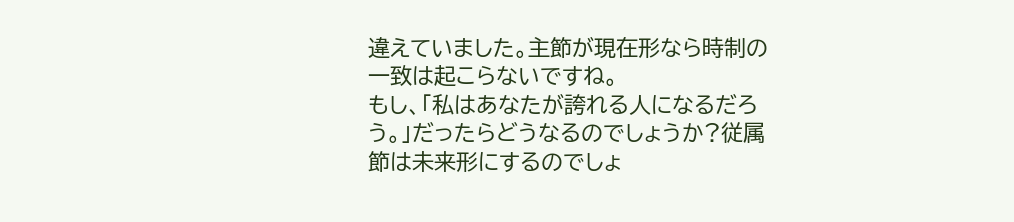違えていました。主節が現在形なら時制の一致は起こらないですね。
もし、「私はあなたが誇れる人になるだろう。」だったらどうなるのでしょうか?従属節は未来形にするのでしょ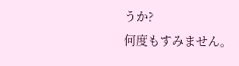うか?
何度もすみません。